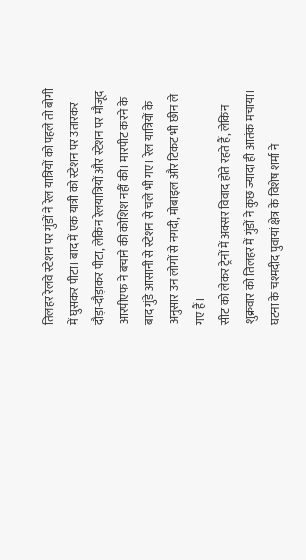तिलहर रेलवे स्टेशन पर गुंडों ने रेल यात्रियों को पहले तो बोगी में घुसकर पीटा। बाद में एक यात्री को स्टेशन पर उतारकर दौड़ा-दौड़ाकर पीटा, लेकिन रेलयात्रियों और स्टेशन पर मौजूद आरपीएफ ने बचाने की कोशिश नहीं की। मारपीट करने के बाद गुंडे आसानी से स्टेशन से चले भी गए। रेल यात्रियों के अनुसार उन लोगों से नगदी, मोबाइल और टिकट भी छीन ले गए हैं।
सीट को लेकर ट्रेनों में अक्सर विवाद होते रहते हैं, लेकिन शुक्रवार को तिलहर में गुंडों ने कुछ ज्यादा ही आतंक मचाया। घटना के चश्मदीद पुवायां क्षेत्र के विशेष शर्मा ने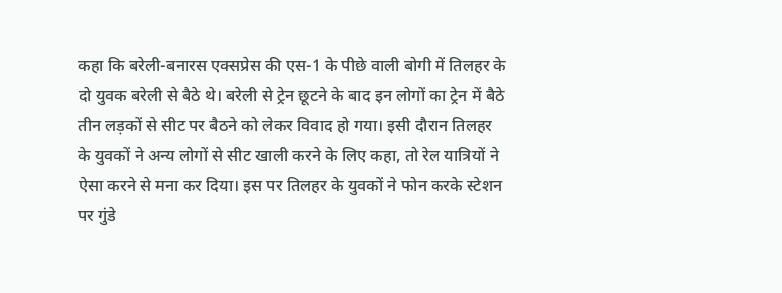कहा कि बरेली-बनारस एक्सप्रेस की एस-1 के पीछे वाली बोगी में तिलहर के दो युवक बरेली से बैठे थे। बरेली से ट्रेन छूटने के बाद इन लोगों का ट्रेन में बैठे तीन लड़कों से सीट पर बैठने को लेकर विवाद हो गया। इसी दौरान तिलहर के युवकों ने अन्य लोगों से सीट खाली करने के लिए कहा, तो रेल यात्रियों ने ऐसा करने से मना कर दिया। इस पर तिलहर के युवकों ने फोन करके स्टेशन पर गुंडे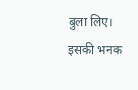बुला लिए।
इसकी भनक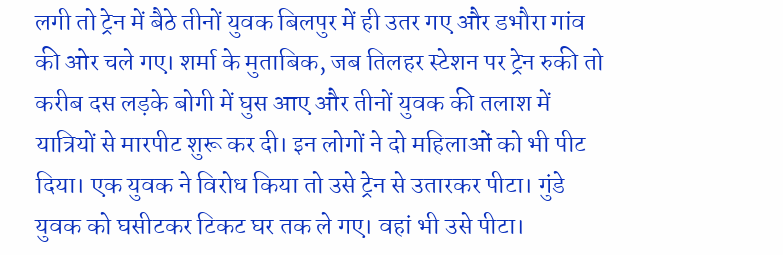लगी तो ट्रेन में बैठे तीनों युवक बिलपुर में ही उतर गए और डभौरा गांव की ओर चले गए। शर्मा के मुताबिक, जब तिलहर स्टेशन पर ट्रेन रुकी तो करीब दस लड़के बोगी में घुस आए और तीनों युवक की तलाश में यात्रियों से मारपीट शुरू कर दी। इन लोगों ने दो महिलाओं को भी पीट दिया। एक युवक ने विरोध किया तो उसे ट्रेन से उतारकर पीटा। गुंडे युवक को घसीटकर टिकट घर तक ले गए। वहां भी उसे पीटा।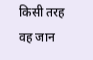किसी तरह वह जान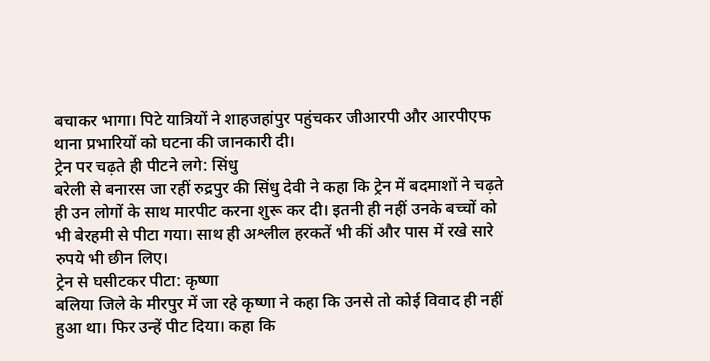बचाकर भागा। पिटे यात्रियों ने शाहजहांपुर पहुंचकर जीआरपी और आरपीएफ थाना प्रभारियों को घटना की जानकारी दी।
ट्रेन पर चढ़ते ही पीटने लगे: सिंधु
बरेली से बनारस जा रहीं रुद्रपुर की सिंधु देवी ने कहा कि ट्रेन में बदमाशों ने चढ़ते ही उन लोगों के साथ मारपीट करना शुरू कर दी। इतनी ही नहीं उनके बच्चों को भी बेरहमी से पीटा गया। साथ ही अश्लील हरकतें भी कीं और पास में रखे सारे रुपये भी छीन लिए।
ट्रेन से घसीटकर पीटा: कृष्णा
बलिया जिले के मीरपुर में जा रहे कृष्णा ने कहा कि उनसे तो कोई विवाद ही नहीं हुआ था। फिर उन्हें पीट दिया। कहा कि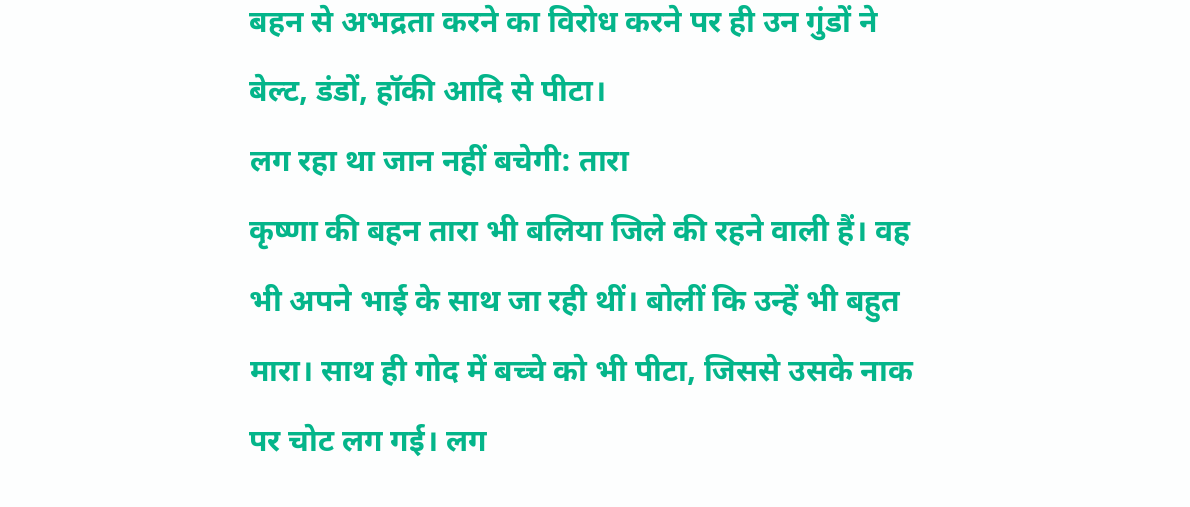बहन से अभद्रता करने का विरोध करने पर ही उन गुंडों ने बेल्ट, डंडों, हॉकी आदि से पीटा।
लग रहा था जान नहीं बचेगी: तारा
कृष्णा की बहन तारा भी बलिया जिले की रहने वाली हैं। वह भी अपने भाई के साथ जा रही थीं। बोलीं कि उन्हें भी बहुत मारा। साथ ही गोद में बच्चे को भी पीटा, जिससे उसके नाक पर चोट लग गई। लग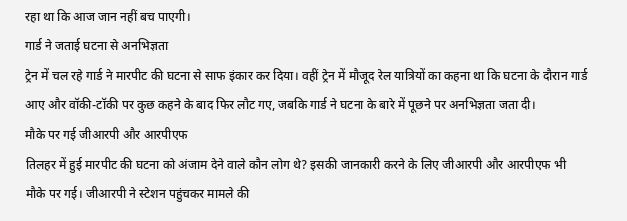रहा था कि आज जान नहीं बच पाएगी।
गार्ड ने जताई घटना से अनभिज्ञता
ट्रेन में चल रहे गार्ड ने मारपीट की घटना से साफ इंकार कर दिया। वहीं ट्रेन में मौजूद रेल यात्रियों का कहना था कि घटना के दौरान गार्ड आए और वॉकी-टॉकी पर कुछ कहने के बाद फिर लौट गए, जबकि गार्ड ने घटना के बारे में पूछने पर अनभिज्ञता जता दी।
मौके पर गई जीआरपी और आरपीएफ
तिलहर में हुई मारपीट की घटना को अंजाम देने वाले कौन लोग थे? इसकी जानकारी करने के लिए जीआरपी और आरपीएफ भी मौके पर गई। जीआरपी ने स्टेशन पहुंचकर मामले की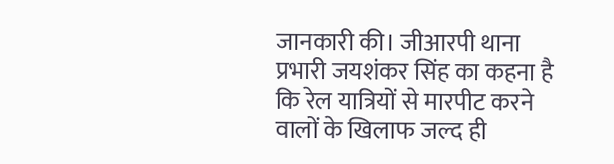जानकारी की। जीआरपी थाना प्रभारी जयशंकर सिंह का कहना है कि रेल यात्रियों से मारपीट करने वालों के खिलाफ जल्द ही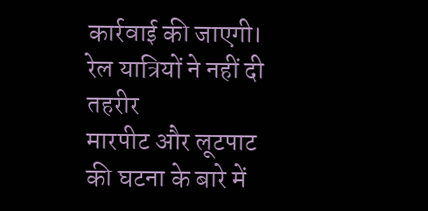कार्रवाई की जाएगी।
रेल यात्रियों ने नहीं दी तहरीर
मारपीट और लूटपाट की घटना के बारे में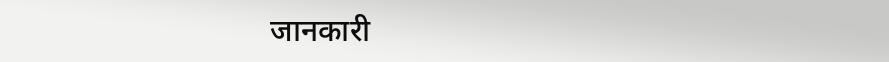जानकारी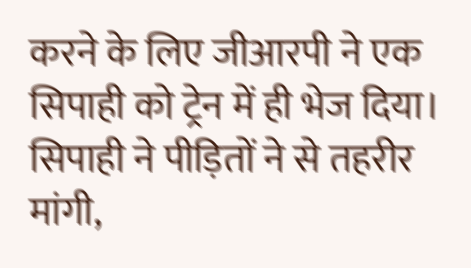करने के लिए जीआरपी ने एक सिपाही को ट्रेन में ही भेज दिया। सिपाही ने पीड़ितों ने से तहरीर मांगी,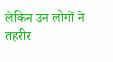लेकिन उन लोगों ने तहरीर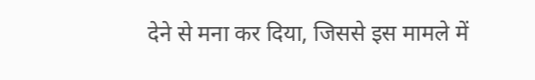देने से मना कर दिया, जिससे इस मामले में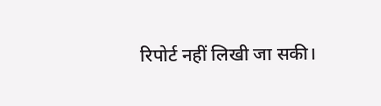रिपोर्ट नहीं लिखी जा सकी।